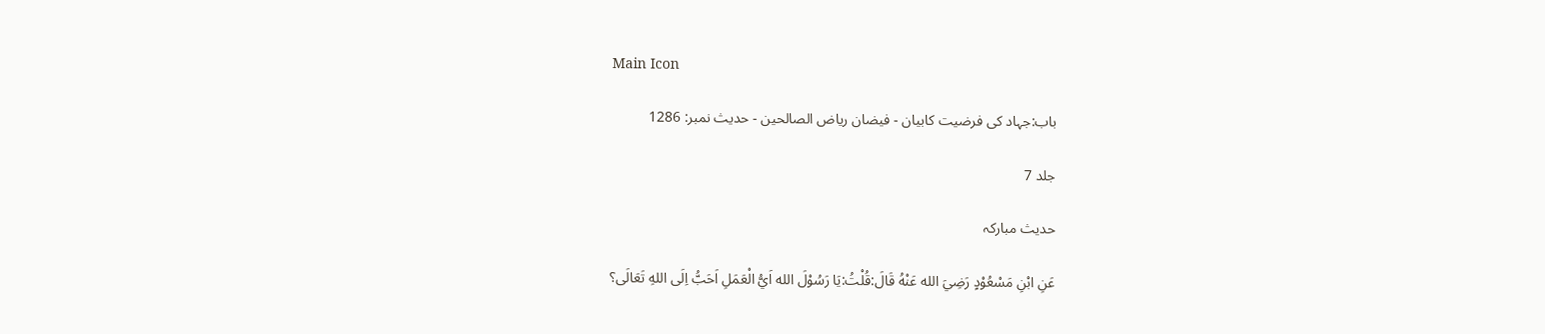Main Icon

باب:جہاد کی فرضیت کابیان - فیضان ریاض الصالحین - حدیث نمبر: 1286

جلد 7

حدیث مبارکہ

عَنِ ابْنِ مَسْعُوْدٍ رَضِيَ الله عَنْهُ قَالَ:قُلْتُ:يَا رَسُوْلَ الله اَيُّ الْعَمَلِ اَحَبُّ اِلَى اللهِ تَعَالَى؟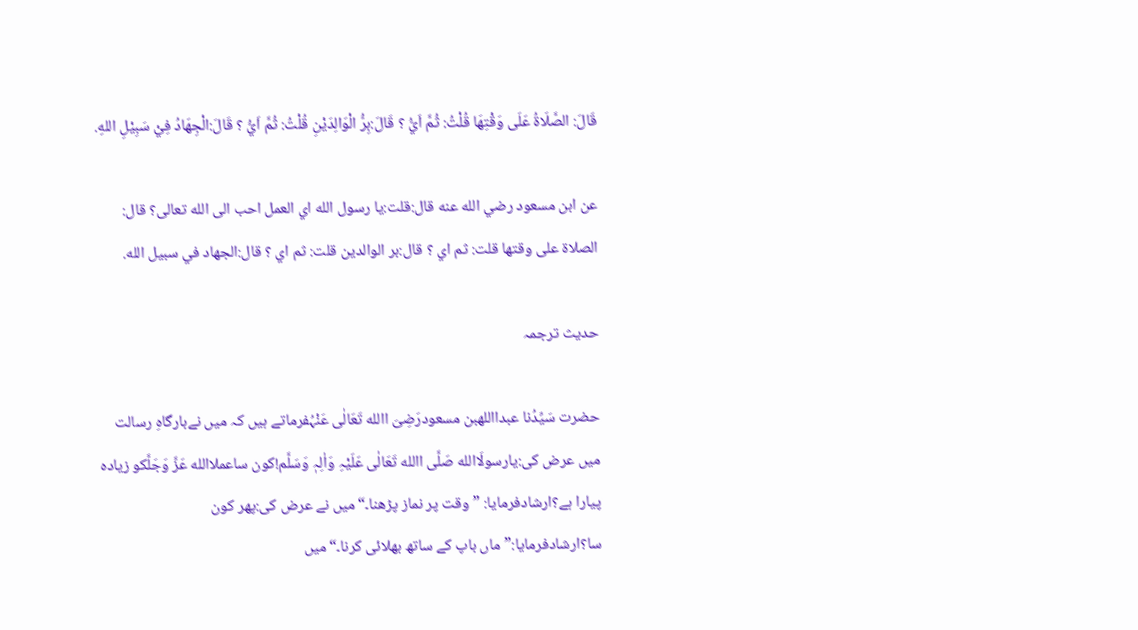قَالَ: الصَّلَاةُ عَلَى وَقْتِهَا قُلْتُ: ثُمَّ اَيُّ ؟ قَالَ:بِرُّ الْوَالِدَيْنِ قُلْتُ: ثُمَّ اَيُّ ؟ قَالَ:الْجِهَادُ فِيْ سَبِيْلِ اللهِ.

عن ابن مسعود رضي الله عنه قال:قلت:يا رسول الله اي العمل احب الى الله تعالى؟ قال: الصلاة على وقتها قلت: ثم اي ؟ قال:بر الوالدين قلت: ثم اي ؟ قال:الجهاد في سبيل الله.

حدیث ترجمہ

حضرت سَیِّدُنا عبدااللهبن مسعودرَضِیَ االله تَعَالٰی عَنْہُفرماتے ہیں کہ میں نےبارگاہِ رسالت میں عرض کی:یارسولَاالله صَلَّی االله تَعَالٰی عَلَیْہِ وَاٰلِہٖ وَسَلَّم!کون ساعملاالله عَزَّ وَجَلَّکو زیادہ پیارا ہے؟ارشادفرمایا: ”وقت پر نماز پڑھنا۔“میں نے عرض کی:پھر کون سا؟ارشادفرمایا:”ماں باپ کے ساتھ بھلائی کرنا۔“میں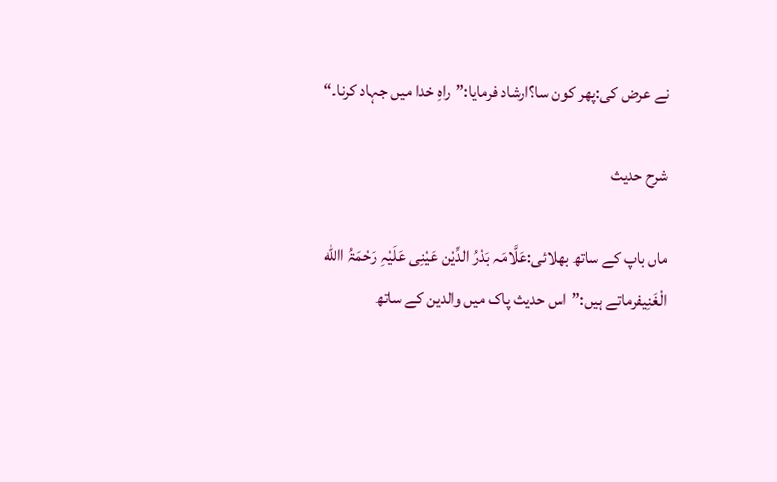نے عرض کی:پھر کون سا؟ارشاد فرمایا:”راہِ خدا میں جہاد کرنا۔“

شرح حدیث

ماں باپ کے ساتھ بھلائی:عَلَّامَہ بَدْرُ الدِّیْن عَیْنِی عَلَیْہِ رَحْمَۃُ االله الْغَنِیفرماتے ہیں:”اس حدیث پاک میں والدین کے ساتھ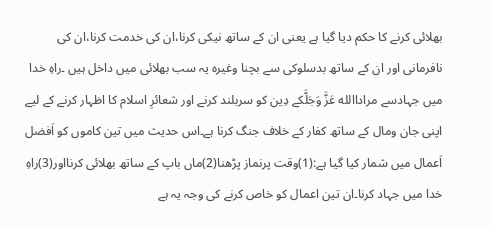بھلائی کرنے کا حکم دیا گیا ہے یعنی ان کے ساتھ نیکی کرنا،ان کی خدمت کرنا،ان کی نافرمانی اور ان کے ساتھ بدسلوکی سے بچنا وغیرہ یہ سب بھلائی میں داخل ہیں ۔راہِ خدا میں جہادسے مراداالله عَزَّ وَجَلَّکے دِین کو سربلند کرنے اور شعائرِ اسلام کا اظہار کرنے کے لیے اپنی جان ومال کے ساتھ کفار کے خلاف جنگ کرنا ہے۔اس حدیث میں تین کاموں کو اَفضل اَعمال میں شمار کیا گیا ہے:(1)وقت پرنماز پڑھنا(2)ماں باپ کے ساتھ بھلائی کرنااور(3)راہِ خدا میں جہاد کرنا۔ان تین اعمال کو خاص کرنے کی وجہ یہ ہے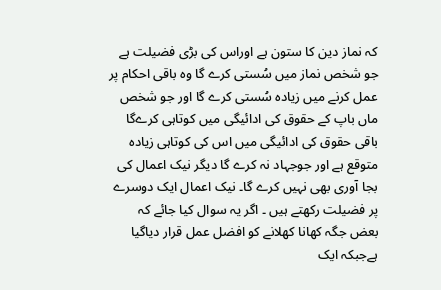کہ نماز دین کا ستون ہے اوراس کی بڑی فضیلت ہے جو شخص نماز میں سُستی کرے گا وہ باقی احکام پر عمل کرنے میں زیادہ سُستی کرے گا اور جو شخص ماں باپ کے حقوق کی ادائیگی میں کوتاہی کرےگا باقی حقوق کی ادائیگی میں اس کی کوتاہی زیادہ متوقع ہے اور جوجہاد نہ کرے گا دیگر نیک اعمال کی بجا آوری بھی نہیں کرے گا۔ نیک اعمال ایک دوسرے پر فضیلت رکھتے ہیں ۔ اگر یہ سوال کیا جائے کہ بعض جگہ کھانا کھلانے کو افضل عمل قرار دیاگیا ہےجبکہ ایک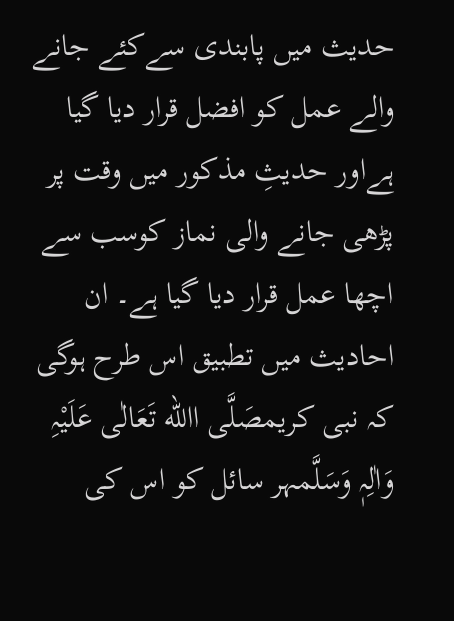حدیث میں پابندی سےکئے جانے والے عمل کو افضل قرار دیا گیا ہےاور حدیثِ مذکور میں وقت پر پڑھی جانے والی نماز کوسب سے اچھا عمل قرار دیا گیا ہے۔ ان احادیث میں تطبیق اس طرح ہوگی کہ نبی کریمصَلَّی االله تَعَالٰی عَلَیْہِ وَاٰلِہٖ وَسَلَّمہر سائل کو اس کی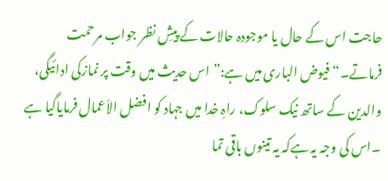حاجت اس کے حال یا موجودہ حالات کے پیشِ نظر جواب مرحمت فرماتے۔“فیوض الباری میں ہے:”اس حدیث میں وقت پر نمازکی ادائیگی، والدین کے ساتھ نیک سلوک، راہِ خدا میں جہاد کو افضل الاَعمال فرمایاگیا ہے ۔اس کی وجہ یہ ہےکہ یہ تینوں باقی تما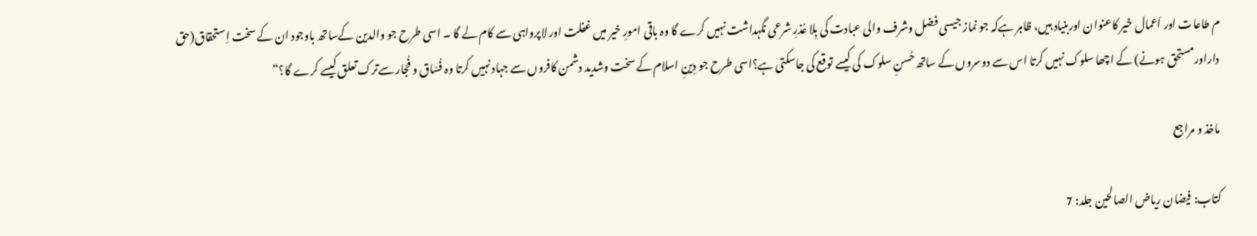م طاعات اور اَعمال خیر کاعنوان اوربنیاد ہیں، ظاہر ہےکہ جو نماز جیسی فضل وشرف والی عبادت کی بِلا عُذرِ شرعی نگہداشت نہیں کرے گا وہ باقی امورِ خیر میں غفلت اور لاپرواہی سے کام لے گا ۔ اسی طرح جو والدین کےساتھ باوجود ان کے سخت اِستحقاق(حق داراورمستحق ہونے) کے اچھا سلوک نہیں کرتا اس سے دوسروں کے ساتھ حُسنِ سلوک کی کیسے توقع کی جاسکتی ہے؟اسی طرح جو دِینِ اسلام کے سخت وشدید دشمن کافروں سے جہاد نہیں کرتا وہ فُسّاق و فُجّار سےترک تعلق کیسے کرے گا؟“

ماخذ و مراجع

کتاب: فیضان ریاض الصالحین جلد: 7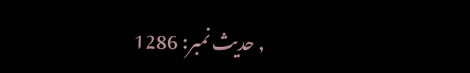, حدیث نمبر: 1286